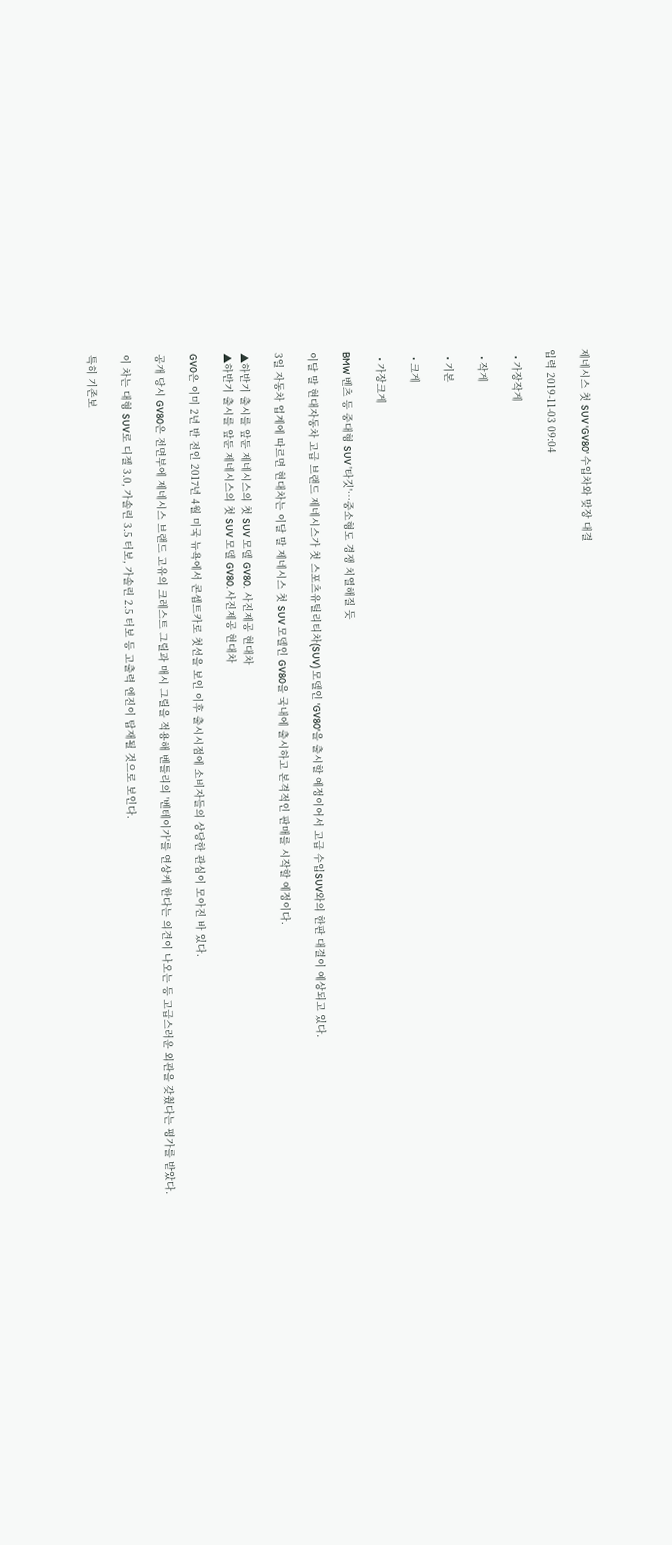제네시스 첫 SUV 'GV80' 수입차와 맞장 대결

입력 2019-11-03 09:04

  • 가장작게

  • 작게

  • 기본

  • 크게

  • 가장크게

BMW 벤츠 등 중대형 SUV '타깃'…중소형도 경쟁 치열해질 듯

이달 말 현대자동차 고급 브랜드 제네시스가 첫 스포츠유틸리티차(SUV) 모델인 'GV80'을 출시할 예정이어서 고급 수입SUV와의 한판 대결이 예상되고 있다.

3일 자동차 업계에 따르면 현대차는 이달 말 제네시스 첫 SUV 모델인 GV80을 국내에 출시하고 본격적인 판매를 시작할 예정이다.

▲하반기 출시를 앞둔 제네시스의 첫 SUV 모델 GV80.  사진제공 현대차
▲하반기 출시를 앞둔 제네시스의 첫 SUV 모델 GV80. 사진제공 현대차

GV0은 이미 2년 반 전인 2017년 4월 미국 뉴욕에서 콘셉트카로 첫선을 보인 이후 출시시점에 소비자들의 상당한 관심이 모아진 바 있다.

공개 당시 GV80은 전면부에 제네시스 브랜드 고유의 크레스트 그릴과 매시 그릴을 적용해 벤틀리의 '벤테이가'를 연상케 한다는 의견이 나오는 등 고급스러운 외관을 갖췄다는 평가를 받았다.

이 차는 대형 SUV로 디젤 3.0, 가솔린 3.5 터보, 가솔린 2.5 터보 등 고출력 엔진이 탑재될 것으로 보인다.

특히 기존보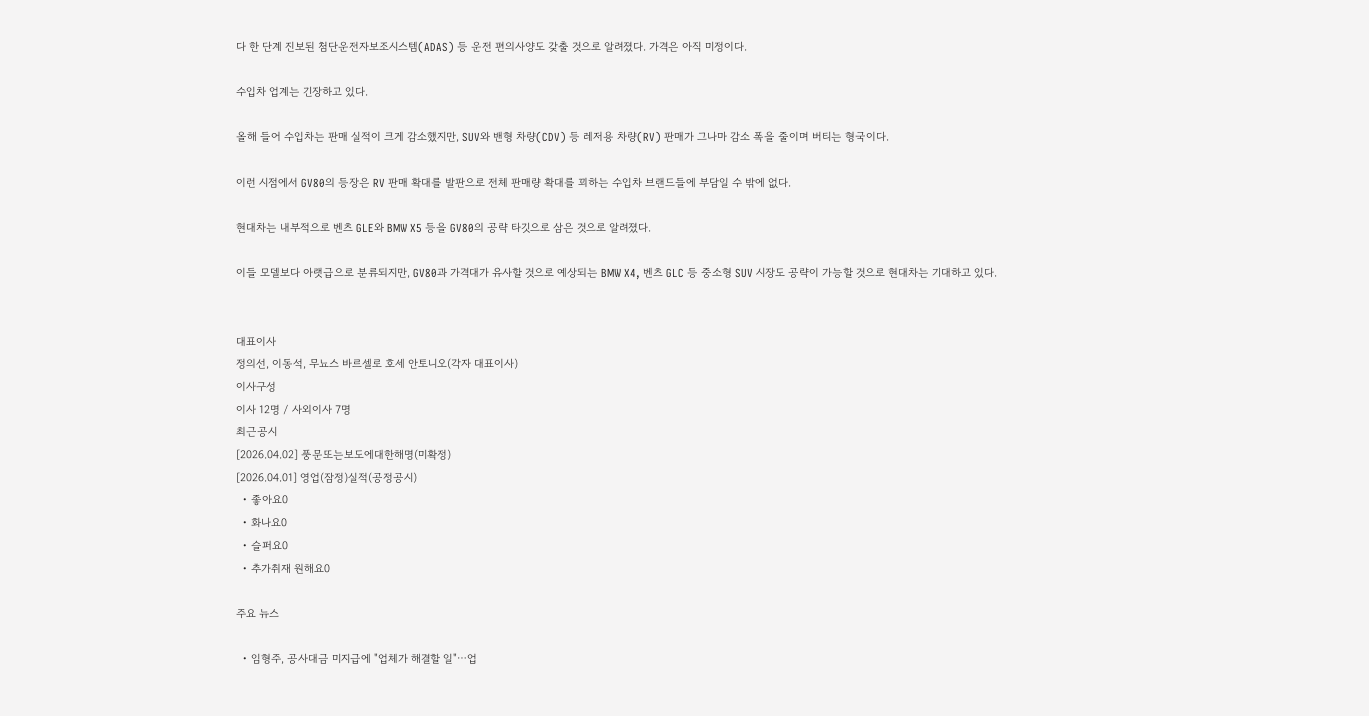다 한 단계 진보된 첨단운전자보조시스템(ADAS) 등 운전 편의사양도 갖출 것으로 알려졌다. 가격은 아직 미정이다.

수입차 업계는 긴장하고 있다.

올해 들어 수입차는 판매 실적이 크게 감소했지만, SUV와 밴형 차량(CDV) 등 레저용 차량(RV) 판매가 그나마 감소 폭을 줄이며 버티는 형국이다.

이런 시점에서 GV80의 등장은 RV 판매 확대를 발판으로 전체 판매량 확대를 꾀하는 수입차 브랜드들에 부담일 수 밖에 없다.

현대차는 내부적으로 벤츠 GLE와 BMW X5 등을 GV80의 공략 타깃으로 삼은 것으로 알려졌다.

이들 모델보다 아랫급으로 분류되지만, GV80과 가격대가 유사할 것으로 예상되는 BMW X4, 벤츠 GLC 등 중소형 SUV 시장도 공략이 가능할 것으로 현대차는 기대하고 있다.


대표이사
정의선, 이동석, 무뇨스 바르셀로 호세 안토니오(각자 대표이사)
이사구성
이사 12명 / 사외이사 7명
최근공시
[2026.04.02] 풍문또는보도에대한해명(미확정)
[2026.04.01] 영업(잠정)실적(공정공시)
  • 좋아요0
  • 화나요0
  • 슬퍼요0
  • 추가취재 원해요0

주요 뉴스

  • 임형주, 공사대금 미지급에 "업체가 해결할 일"⋯업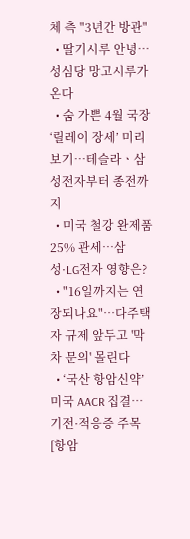체 측 "3년간 방관"
  • 딸기시루 안녕… 성심당 망고시루가 온다
  • 숨 가쁜 4월 국장 ‘릴레이 장세’ 미리보기⋯테슬라ㆍ삼성전자부터 종전까지
  • 미국 철강 완제품 25% 관세…삼성·LG전자 영향은?
  • "16일까지는 연장되나요"…다주택자 규제 앞두고 '막차 문의' 몰린다
  • ‘국산 항암신약’ 미국 AACR 집결…기전·적응증 주목[항암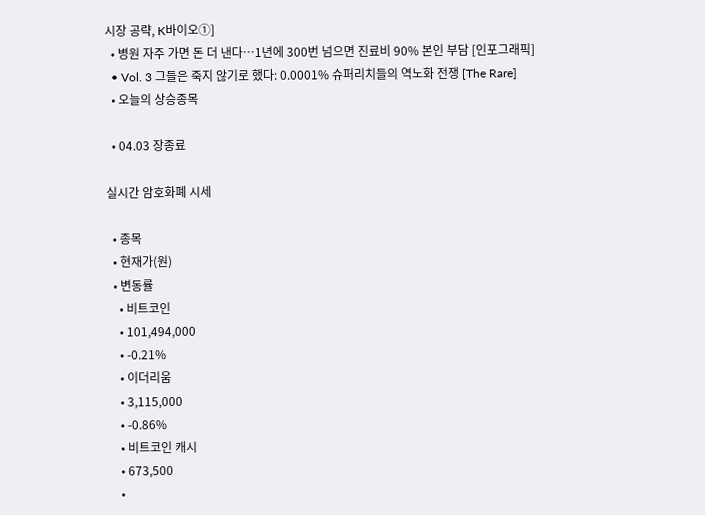시장 공략, K바이오①]
  • 병원 자주 가면 돈 더 낸다⋯1년에 300번 넘으면 진료비 90% 본인 부담 [인포그래픽]
  • Vol. 3 그들은 죽지 않기로 했다: 0.0001% 슈퍼리치들의 역노화 전쟁 [The Rare]
  • 오늘의 상승종목

  • 04.03 장종료

실시간 암호화폐 시세

  • 종목
  • 현재가(원)
  • 변동률
    • 비트코인
    • 101,494,000
    • -0.21%
    • 이더리움
    • 3,115,000
    • -0.86%
    • 비트코인 캐시
    • 673,500
    •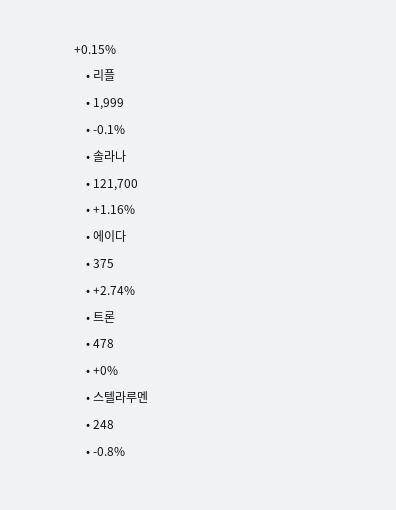+0.15%
    • 리플
    • 1,999
    • -0.1%
    • 솔라나
    • 121,700
    • +1.16%
    • 에이다
    • 375
    • +2.74%
    • 트론
    • 478
    • +0%
    • 스텔라루멘
    • 248
    • -0.8%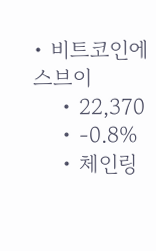• 비트코인에스브이
    • 22,370
    • -0.8%
    • 체인링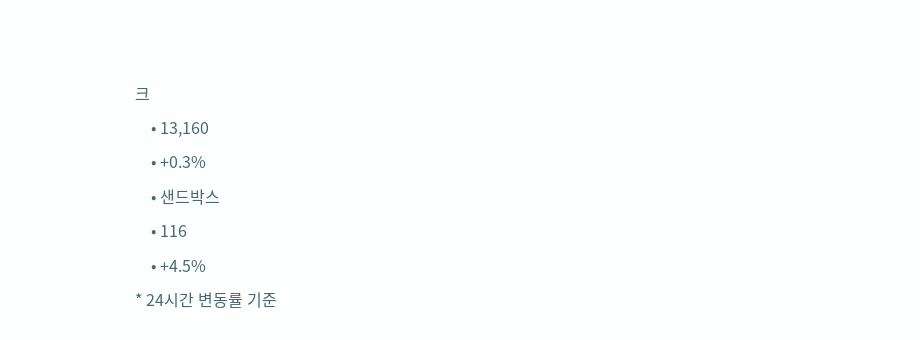크
    • 13,160
    • +0.3%
    • 샌드박스
    • 116
    • +4.5%
* 24시간 변동률 기준